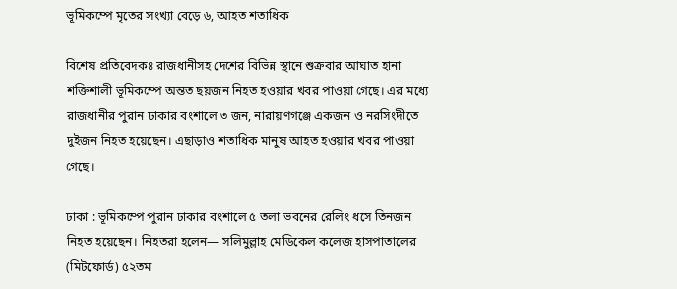ভূমিকম্পে মৃতের সংখ্যা বেড়ে ৬, আহত শতাধিক

বিশেষ প্রতিবেদকঃ রাজধানীসহ দেশের বিভিন্ন স্থানে শুক্রবার আঘাত হানা শক্তিশালী ভূমিকম্পে অন্তত ছয়জন নিহত হওয়ার খবর পাওয়া গেছে। এর মধ্যে রাজধানীর পুরান ঢাকার বংশালে ৩ জন, নারায়ণগঞ্জে একজন ও নরসিংদীতে দুইজন নিহত হয়েছেন। এছাড়াও শতাধিক মানুষ আহত হওয়ার খবর পাওয়া গেছে।

ঢাকা : ভূমিকম্পে পুরান ঢাকার বংশালে ৫ তলা ভবনের রেলিং ধসে তিনজন নিহত হয়েছেন। নিহতরা হলেন— সলিমুল্লাহ মেডিকেল কলেজ হাসপাতালের (মিটফোর্ড) ৫২তম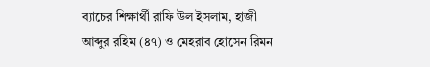ব্যাচের শিক্ষার্থী রাফি উল ইসলাম, হাজী আব্দুর রহিম (৪৭) ও মেহরাব হোসেন রিমন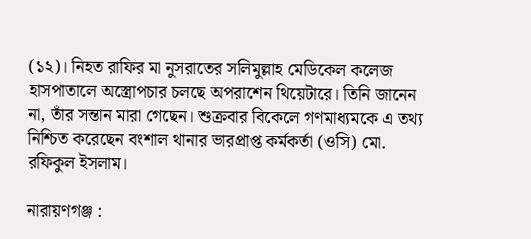(১২)। নিহত রাফির মা নুসরাতের সলিমুল্লাহ মেডিকেল কলেজ হাসপাতালে অস্ত্রোপচার চলছে অপরাশেন থিয়েটারে। তিনি জানেন না, তাঁর সন্তান মারা গেছেন। শুক্রবার বিকেলে গণমাধ্যমকে এ তথ্য নিশ্চিত করেছেন বংশাল থানার ভারপ্রাপ্ত কর্মকর্তা (ওসি) মো. রফিকুল ইসলাম।

নারায়ণগঞ্জ :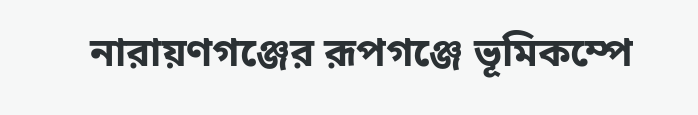নারায়ণগঞ্জের রূপগঞ্জে ভূমিকম্পে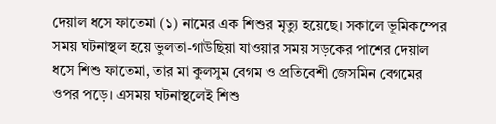দেয়াল ধসে ফাতেমা (১) নামের এক শিশুর মৃত্যু হয়েছে। সকালে ভূমিকম্পের সময় ঘটনাস্থল হয়ে ভুলতা-গাউছিয়া যাওয়ার সময় সড়কের পাশের দেয়াল ধসে শিশু ফাতেমা, তার মা কুলসুম বেগম ও প্রতিবেশী জেসমিন বেগমের ওপর পড়ে। এসময় ঘটনাস্থলেই শিশু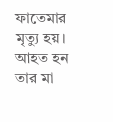ফাতেমার মৃত্যু হয়। আহত হন তার মা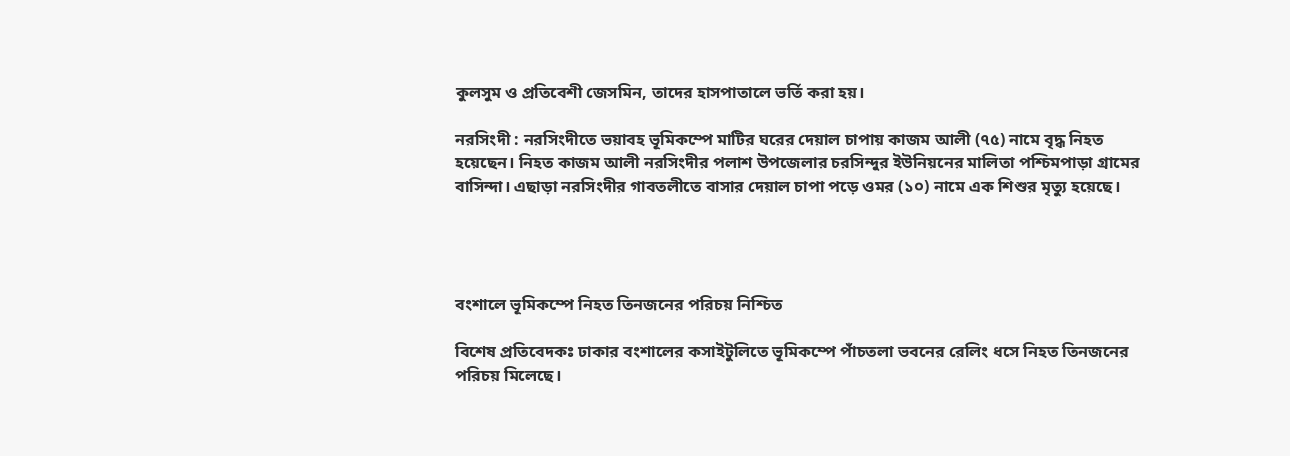কুলসুম ও প্রতিবেশী জেসমিন, তাদের হাসপাতালে ভর্তি করা হয়।

নরসিংদী : নরসিংদীতে ভয়াবহ ভূমিকম্পে মাটির ঘরের দেয়াল চাপায় কাজম আলী (৭৫) নামে বৃদ্ধ নিহত হয়েছেন। নিহত কাজম আলী নরসিংদীর পলাশ উপজেলার চরসিন্দুর ইউনিয়নের মালিতা পশ্চিমপাড়া গ্রামের বাসিন্দা। এছাড়া নরসিংদীর গাবতলীতে বাসার দেয়াল চাপা পড়ে ওমর (১০) নামে এক শিশুর মৃত্যু হয়েছে।




বংশালে ভূমিকম্পে নিহত তিনজনের পরিচয় নিশ্চিত

বিশেষ প্রতিবেদকঃ ঢাকার বংশালের কসাইটুলিতে ভূমিকম্পে পাঁচতলা ভবনের রেলিং ধসে নিহত তিনজনের পরিচয় মিলেছে।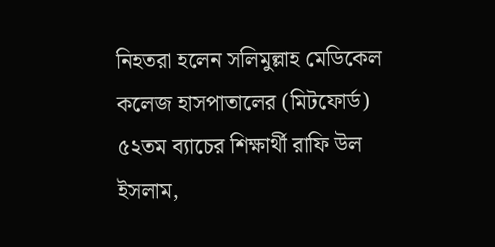নিহতরা হলেন সলিমুল্লাহ মেডিকেল কলেজ হাসপাতালের (মিটফোর্ড) ৫২তম ব্যাচের শিক্ষার্থী রাফি উল ইসলাম,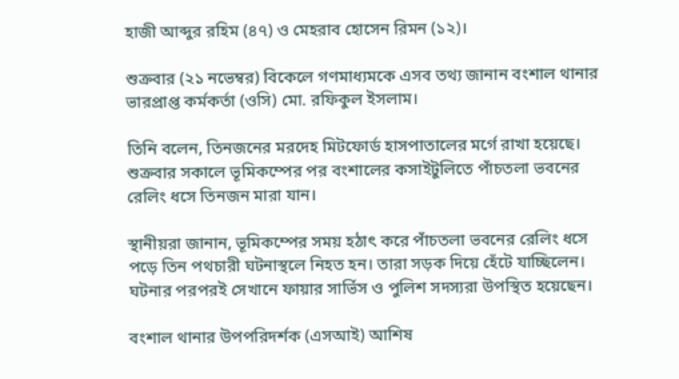হাজী আব্দুর রহিম (৪৭) ও মেহরাব হোসেন রিমন (১২)।

শুক্রবার (২১ নভেম্বর) বিকেলে গণমাধ্যমকে এসব তথ্য জানান বংশাল থানার ভারপ্রাপ্ত কর্মকর্তা (ওসি) মো. রফিকুল ইসলাম।

তিনি বলেন, তিনজনের মরদেহ মিটফোর্ড হাসপাতালের মর্গে রাখা হয়েছে। শুক্রবার সকালে ভূমিকম্পের পর বংশালের কসাইটুলিতে পাঁচতলা ভবনের রেলিং ধসে তিনজন মারা যান।

স্থানীয়রা জানান, ভূমিকম্পের সময় হঠাৎ করে পাঁচতলা ভবনের রেলিং ধসে পড়ে তিন পথচারী ঘটনাস্থলে নিহত হন। তারা সড়ক দিয়ে হেঁটে যাচ্ছিলেন। ঘটনার পরপরই সেখানে ফায়ার সার্ভিস ও পুলিশ সদস্যরা উপস্থিত হয়েছেন।

বংশাল থানার উপপরিদর্শক (এসআই) আশিষ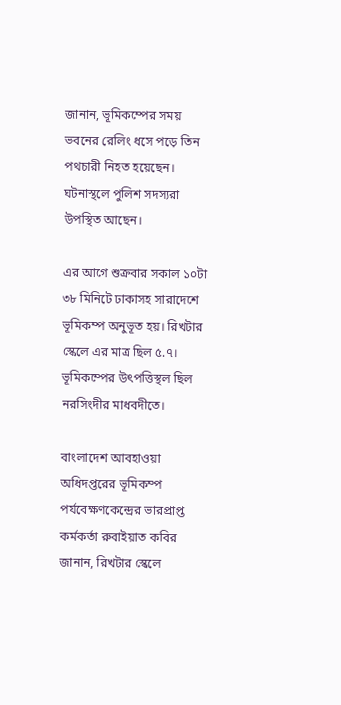জানান, ভূমিকম্পের সময় ভবনের রেলিং ধসে পড়ে তিন পথচারী নিহত হয়েছেন। ঘটনাস্থলে পুলিশ সদস্যরা উপস্থিত আছেন।

এর আগে শুক্রবার সকাল ১০টা ৩৮ মিনিটে ঢাকাসহ সারাদেশে ভূমিকম্প অনুভূত হয়। রিখটার স্কেলে এর মাত্র ছিল ৫.৭। ভূমিকম্পের উৎপত্তিস্থল ছিল নরসিংদীর মাধবদীতে।

বাংলাদেশ আবহাওয়া অধিদপ্তরের ভূমিকম্প পর্যবেক্ষণকেন্দ্রের ভারপ্রাপ্ত কর্মকর্তা রুবাইয়াত কবির জানান, রিখটার স্কেলে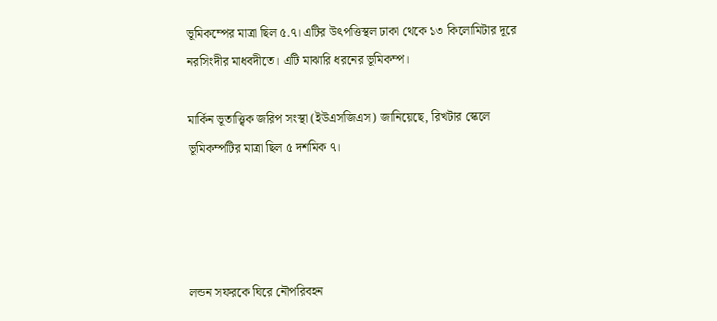ভূমিকম্পের মাত্রা ছিল ৫.৭। এটির উৎপত্তিস্থল ঢাকা থেকে ১৩ কিলোমিটার দূরে নরসিংদীর মাধবদীতে। এটি মাঝারি ধরনের ভূমিকম্প।

মার্কিন ভূতাত্ত্বিক জরিপ সংস্থা (ইউএসজিএস) জানিয়েছে, রিখটার স্কেলে ভূমিকম্পটির মাত্রা ছিল ৫ দশমিক ৭।




লন্ডন সফরকে ঘিরে নৌপরিবহন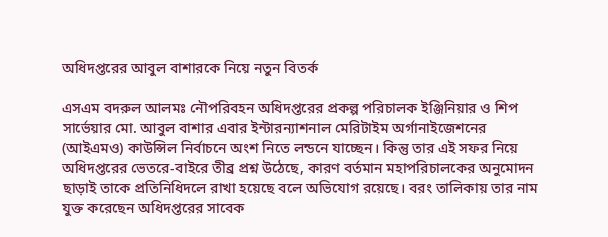অধিদপ্তরের আবুল বাশারকে নিয়ে নতুন বিতর্ক

এসএম বদরুল আলমঃ নৌপরিবহন অধিদপ্তরের প্রকল্প পরিচালক ইঞ্জিনিয়ার ও শিপ সার্ভেয়ার মো. আবুল বাশার এবার ইন্টারন্যাশনাল মেরিটাইম অর্গানাইজেশনের (আইএমও) কাউন্সিল নির্বাচনে অংশ নিতে লন্ডনে যাচ্ছেন। কিন্তু তার এই সফর নিয়ে অধিদপ্তরের ভেতরে-বাইরে তীব্র প্রশ্ন উঠেছে, কারণ বর্তমান মহাপরিচালকের অনুমোদন ছাড়াই তাকে প্রতিনিধিদলে রাখা হয়েছে বলে অভিযোগ রয়েছে। বরং তালিকায় তার নাম যুক্ত করেছেন অধিদপ্তরের সাবেক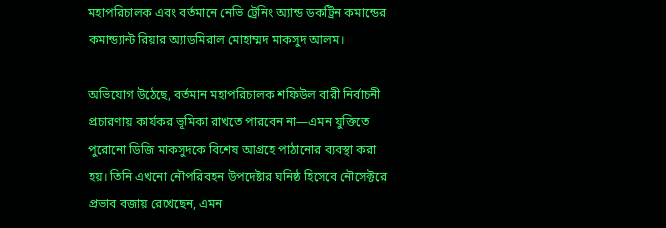মহাপরিচালক এবং বর্তমানে নেভি ট্রেনিং অ্যান্ড ডকট্রিন কমান্ডের কমান্ড্যান্ট রিয়ার অ্যাডমিরাল মোহাম্মদ মাকসুদ আলম।

অভিযোগ উঠেছে, বর্তমান মহাপরিচালক শফিউল বারী নির্বাচনী প্রচারণায় কার্যকর ভূমিকা রাখতে পারবেন না—এমন যুক্তিতে পুরোনো ডিজি মাকসুদকে বিশেষ আগ্রহে পাঠানোর ব্যবস্থা করা হয়। তিনি এখনো নৌপরিবহন উপদেষ্টার ঘনিষ্ঠ হিসেবে নৌসেক্টরে প্রভাব বজায় রেখেছেন, এমন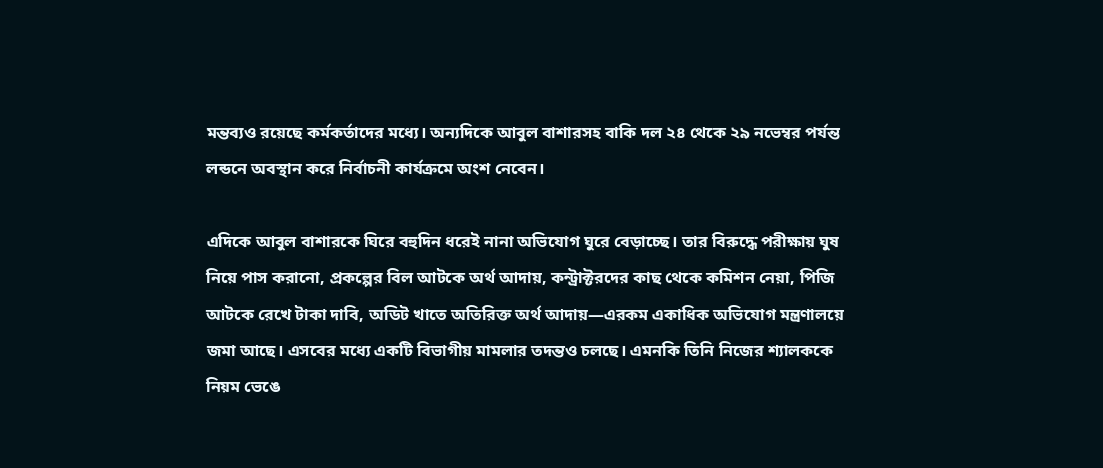মন্তব্যও রয়েছে কর্মকর্তাদের মধ্যে। অন্যদিকে আবুল বাশারসহ বাকি দল ২৪ থেকে ২৯ নভেম্বর পর্যন্ত লন্ডনে অবস্থান করে নির্বাচনী কার্যক্রমে অংশ নেবেন।

এদিকে আবুল বাশারকে ঘিরে বহুদিন ধরেই নানা অভিযোগ ঘুরে বেড়াচ্ছে। তার বিরুদ্ধে পরীক্ষায় ঘুষ নিয়ে পাস করানো, প্রকল্পের বিল আটকে অর্থ আদায়, কন্ট্রাক্টরদের কাছ থেকে কমিশন নেয়া, পিজি আটকে রেখে টাকা দাবি, অডিট খাতে অতিরিক্ত অর্থ আদায়—এরকম একাধিক অভিযোগ মন্ত্রণালয়ে জমা আছে। এসবের মধ্যে একটি বিভাগীয় মামলার তদন্তও চলছে। এমনকি তিনি নিজের শ্যালককে নিয়ম ভেঙে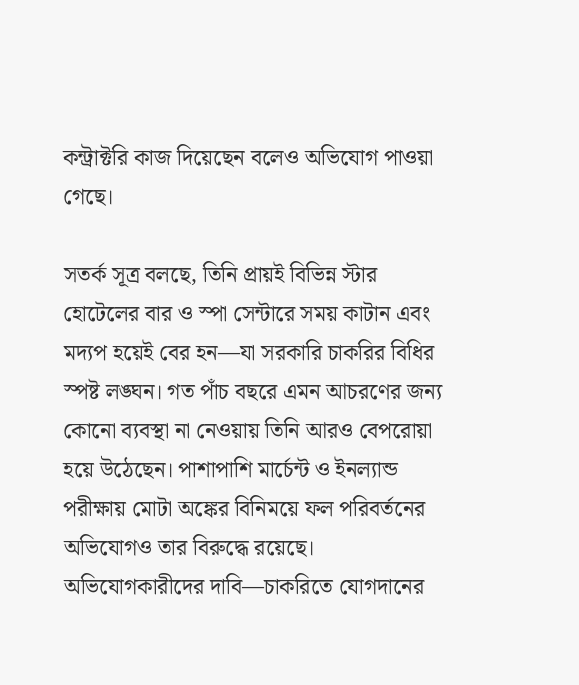কন্ট্রাক্টরি কাজ দিয়েছেন বলেও অভিযোগ পাওয়া গেছে।

সতর্ক সূত্র বলছে, তিনি প্রায়ই বিভিন্ন স্টার হোটেলের বার ও স্পা সেন্টারে সময় কাটান এবং মদ্যপ হয়েই বের হন—যা সরকারি চাকরির বিধির স্পষ্ট লঙ্ঘন। গত পাঁচ বছরে এমন আচরণের জন্য কোনো ব্যবস্থা না নেওয়ায় তিনি আরও বেপরোয়া হয়ে উঠেছেন। পাশাপাশি মার্চেন্ট ও ইনল্যান্ড পরীক্ষায় মোটা অঙ্কের বিনিময়ে ফল পরিবর্তনের অভিযোগও তার বিরুদ্ধে রয়েছে। অভিযোগকারীদের দাবি—চাকরিতে যোগদানের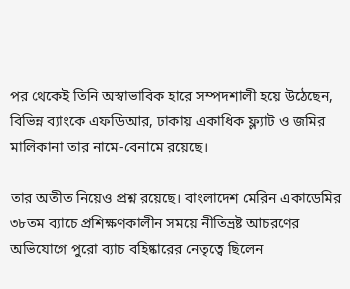পর থেকেই তিনি অস্বাভাবিক হারে সম্পদশালী হয়ে উঠেছেন, বিভিন্ন ব্যাংকে এফডিআর, ঢাকায় একাধিক ফ্ল্যাট ও জমির মালিকানা তার নামে-বেনামে রয়েছে।

তার অতীত নিয়েও প্রশ্ন রয়েছে। বাংলাদেশ মেরিন একাডেমির ৩৮তম ব্যাচে প্রশিক্ষণকালীন সময়ে নীতিভ্রষ্ট আচরণের অভিযোগে পুরো ব্যাচ বহিষ্কারের নেতৃত্বে ছিলেন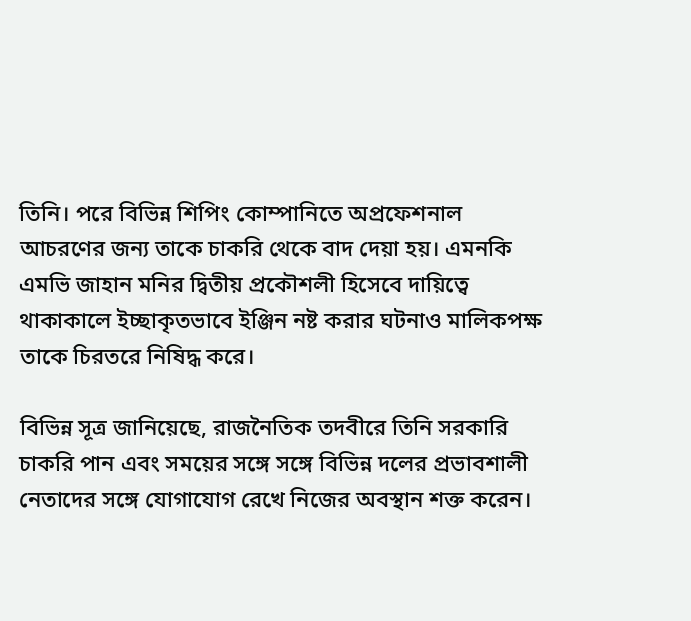তিনি। পরে বিভিন্ন শিপিং কোম্পানিতে অপ্রফেশনাল আচরণের জন্য তাকে চাকরি থেকে বাদ দেয়া হয়। এমনকি এমভি জাহান মনির দ্বিতীয় প্রকৌশলী হিসেবে দায়িত্বে থাকাকালে ইচ্ছাকৃতভাবে ইঞ্জিন নষ্ট করার ঘটনাও মালিকপক্ষ তাকে চিরতরে নিষিদ্ধ করে।

বিভিন্ন সূত্র জানিয়েছে, রাজনৈতিক তদবীরে তিনি সরকারি চাকরি পান এবং সময়ের সঙ্গে সঙ্গে বিভিন্ন দলের প্রভাবশালী নেতাদের সঙ্গে যোগাযোগ রেখে নিজের অবস্থান শক্ত করেন।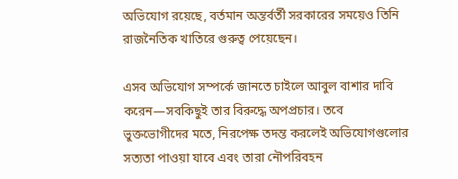অভিযোগ রয়েছে, বর্তমান অন্তর্বর্তী সরকারের সময়েও তিনি রাজনৈতিক খাতিরে গুরুত্ব পেয়েছেন।

এসব অভিযোগ সম্পর্কে জানতে চাইলে আবুল বাশার দাবি করেন—সবকিছুই তার বিরুদ্ধে অপপ্রচার। তবে ভুক্তভোগীদের মতে, নিরপেক্ষ তদন্ত করলেই অভিযোগগুলোর সত্যতা পাওয়া যাবে এবং তারা নৌপরিবহন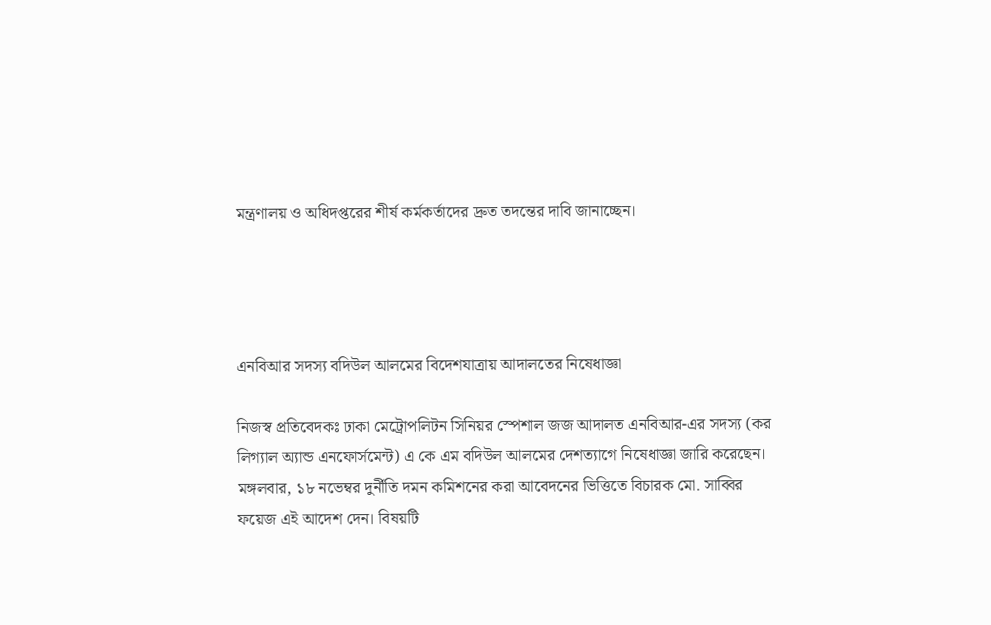মন্ত্রণালয় ও অধিদপ্তরের শীর্ষ কর্মকর্তাদের দ্রুত তদন্তের দাবি জানাচ্ছেন।




এনবিআর সদস্য বদিউল আলমের বিদেশযাত্রায় আদালতের নিষেধাজ্ঞা

নিজস্ব প্রতিবেদকঃ ঢাকা মেট্রোপলিটন সিনিয়র স্পেশাল জজ আদালত এনবিআর-এর সদস্য (কর লিগ্যাল অ্যান্ড এনফোর্সমেন্ট) এ কে এম বদিউল আলমের দেশত্যাগে নিষেধাজ্ঞা জারি করেছেন। মঙ্গলবার, ১৮ নভেম্বর দুর্নীতি দমন কমিশনের করা আবেদনের ভিত্তিতে বিচারক মো. সাব্বির ফয়েজ এই আদেশ দেন। বিষয়টি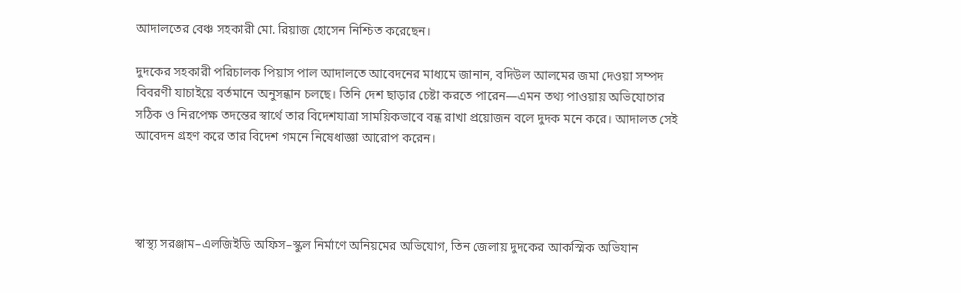আদালতের বেঞ্চ সহকারী মো. রিয়াজ হোসেন নিশ্চিত করেছেন।

দুদকের সহকারী পরিচালক পিয়াস পাল আদালতে আবেদনের মাধ্যমে জানান, বদিউল আলমের জমা দেওয়া সম্পদ বিবরণী যাচাইয়ে বর্তমানে অনুসন্ধান চলছে। তিনি দেশ ছাড়ার চেষ্টা করতে পারেন—এমন তথ্য পাওয়ায় অভিযোগের সঠিক ও নিরপেক্ষ তদন্তের স্বার্থে তার বিদেশযাত্রা সাময়িকভাবে বন্ধ রাখা প্রয়োজন বলে দুদক মনে করে। আদালত সেই আবেদন গ্রহণ করে তার বিদেশ গমনে নিষেধাজ্ঞা আরোপ করেন।




স্বাস্থ্য সরঞ্জাম–এলজিইডি অফিস–স্কুল নির্মাণে অনিয়মের অভিযোগ, তিন জেলায় দুদকের আকস্মিক অভিযান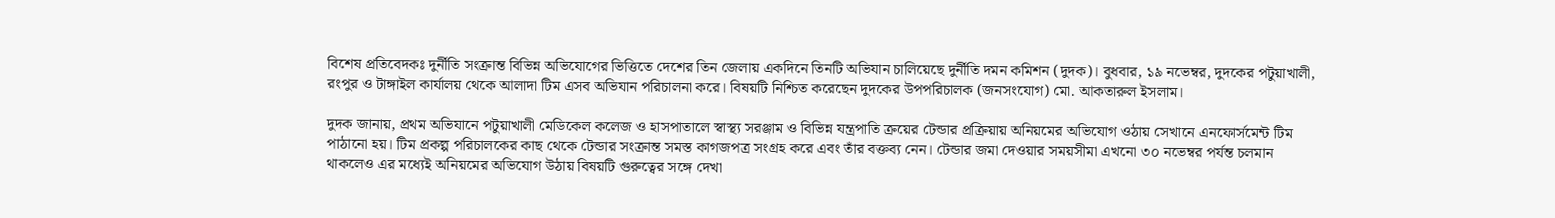বিশেষ প্রতিবেদকঃ দুর্নীতি সংক্রান্ত বিভিন্ন অভিযোগের ভিত্তিতে দেশের তিন জেলায় একদিনে তিনটি অভিযান চালিয়েছে দুর্নীতি দমন কমিশন (দুদক)। বুধবার, ১৯ নভেম্বর, দুদকের পটুয়াখালী, রংপুর ও টাঙ্গাইল কার্যালয় থেকে আলাদা টিম এসব অভিযান পরিচালনা করে। বিষয়টি নিশ্চিত করেছেন দুদকের উপপরিচালক (জনসংযোগ) মো. আকতারুল ইসলাম।

দুদক জানায়, প্রথম অভিযানে পটুয়াখালী মেডিকেল কলেজ ও হাসপাতালে স্বাস্থ্য সরঞ্জাম ও বিভিন্ন যন্ত্রপাতি ক্রয়ের টেন্ডার প্রক্রিয়ায় অনিয়মের অভিযোগ ওঠায় সেখানে এনফোর্সমেন্ট টিম পাঠানো হয়। টিম প্রকল্প পরিচালকের কাছ থেকে টেন্ডার সংক্রান্ত সমস্ত কাগজপত্র সংগ্রহ করে এবং তাঁর বক্তব্য নেন। টেন্ডার জমা দেওয়ার সময়সীমা এখনো ৩০ নভেম্বর পর্যন্ত চলমান থাকলেও এর মধ্যেই অনিয়মের অভিযোগ উঠায় বিষয়টি গুরুত্বের সঙ্গে দেখা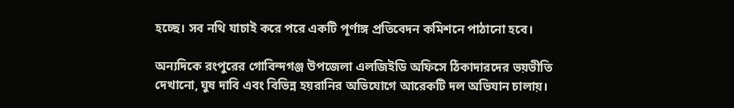হচ্ছে। সব নথি যাচাই করে পরে একটি পূর্ণাঙ্গ প্রতিবেদন কমিশনে পাঠানো হবে।

অন্যদিকে রংপুরের গোবিন্দগঞ্জ উপজেলা এলজিইডি অফিসে ঠিকাদারদের ভয়ভীতি দেখানো, ঘুষ দাবি এবং বিভিন্ন হয়রানির অভিযোগে আরেকটি দল অভিযান চালায়।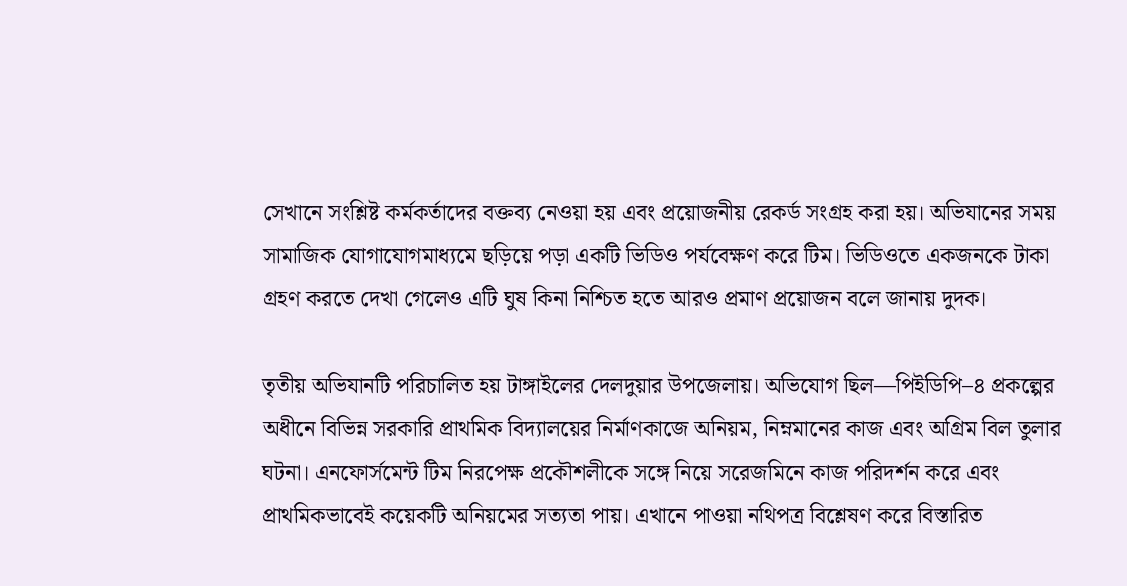সেখানে সংশ্লিষ্ট কর্মকর্তাদের বক্তব্য নেওয়া হয় এবং প্রয়োজনীয় রেকর্ড সংগ্রহ করা হয়। অভিযানের সময় সামাজিক যোগাযোগমাধ্যমে ছড়িয়ে পড়া একটি ভিডিও পর্যবেক্ষণ করে টিম। ভিডিওতে একজনকে টাকা গ্রহণ করতে দেখা গেলেও এটি ঘুষ কিনা নিশ্চিত হতে আরও প্রমাণ প্রয়োজন বলে জানায় দুদক।

তৃতীয় অভিযানটি পরিচালিত হয় টাঙ্গাইলের দেলদুয়ার উপজেলায়। অভিযোগ ছিল—পিইডিপি–৪ প্রকল্পের অধীনে বিভিন্ন সরকারি প্রাথমিক বিদ্যালয়ের নির্মাণকাজে অনিয়ম, নিম্নমানের কাজ এবং অগ্রিম বিল তুলার ঘটনা। এনফোর্সমেন্ট টিম নিরপেক্ষ প্রকৌশলীকে সঙ্গে নিয়ে সরেজমিনে কাজ পরিদর্শন করে এবং প্রাথমিকভাবেই কয়েকটি অনিয়মের সত্যতা পায়। এখানে পাওয়া নথিপত্র বিশ্লেষণ করে বিস্তারিত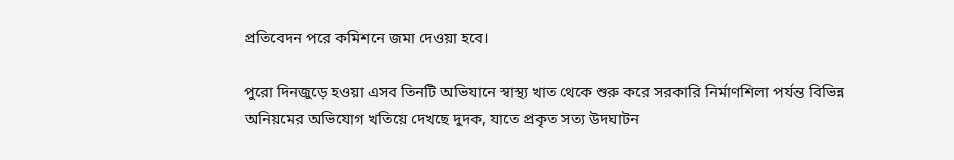প্রতিবেদন পরে কমিশনে জমা দেওয়া হবে।

পুরো দিনজুড়ে হওয়া এসব তিনটি অভিযানে স্বাস্থ্য খাত থেকে শুরু করে সরকারি নির্মাণশিলা পর্যন্ত বিভিন্ন অনিয়মের অভিযোগ খতিয়ে দেখছে দুদক, যাতে প্রকৃত সত্য উদঘাটন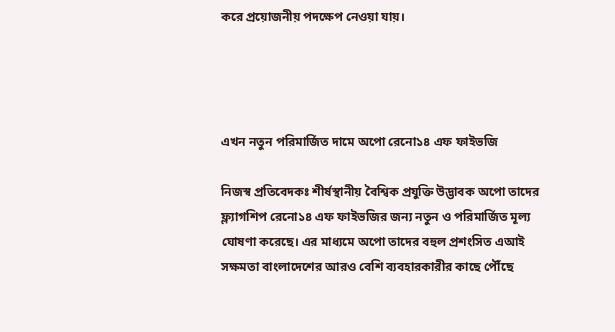করে প্রয়োজনীয় পদক্ষেপ নেওয়া যায়।




এখন নতুন পরিমার্জিত দামে অপো রেনো১৪ এফ ফাইভজি

নিজস্ব প্রতিবেদকঃ শীর্ষস্থানীয় বৈশ্বিক প্রযুক্তি উদ্ভাবক অপো তাদের ফ্ল্যাগশিপ রেনো১৪ এফ ফাইভজির জন্য নতুন ও পরিমার্জিত মূল্য ঘোষণা করেছে। এর মাধ্যমে অপো তাদের বহুল প্রশংসিত এআই সক্ষমতা বাংলাদেশের আরও বেশি ব্যবহারকারীর কাছে পৌঁছে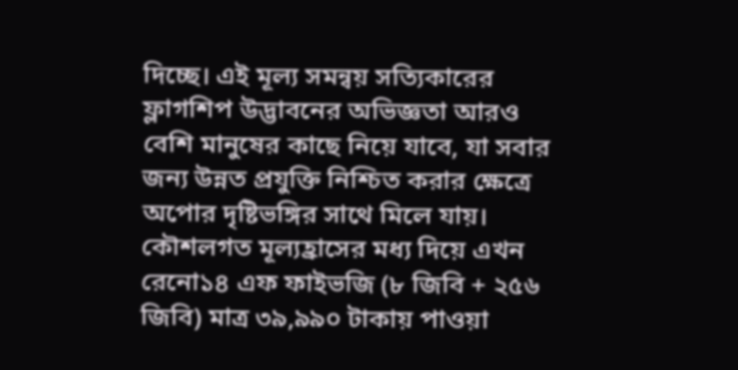দিচ্ছে। এই মূল্য সমন্বয় সত্যিকারের ফ্লাগশিপ উদ্ভাবনের অভিজ্ঞতা আরও বেশি মানুষের কাছে নিয়ে যাবে, যা সবার জন্য উন্নত প্রযুক্তি নিশ্চিত করার ক্ষেত্রে অপোর দৃষ্টিভঙ্গির সাথে মিলে যায়।
কৌশলগত মূল্যহ্রাসের মধ্য দিয়ে এখন রেনো১৪ এফ ফাইভজি (৮ জিবি + ২৫৬ জিবি) মাত্র ৩৯,৯৯০ টাকায় পাওয়া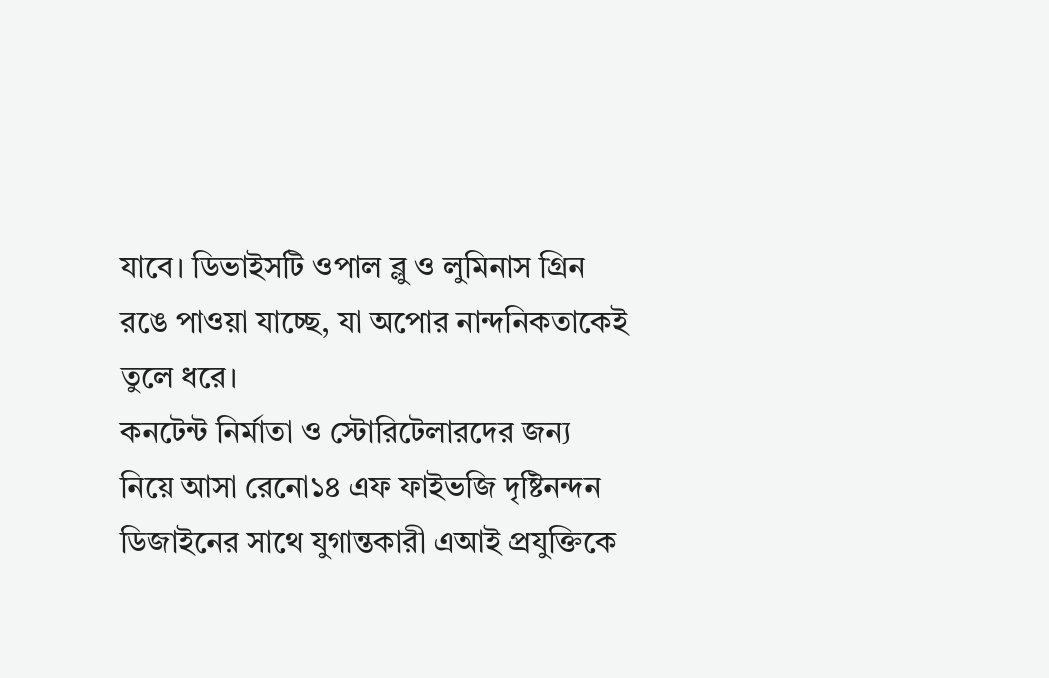যাবে। ডিভাইসটি ওপাল ব্লু ও লুমিনাস গ্রিন রঙে পাওয়া যাচ্ছে, যা অপোর নান্দনিকতাকেই তুলে ধরে।
কনটেন্ট নির্মাতা ও স্টোরিটেলারদের জন্য নিয়ে আসা রেনো১৪ এফ ফাইভজি দৃষ্টিনন্দন ডিজাইনের সাথে যুগান্তকারী এআই প্রযুক্তিকে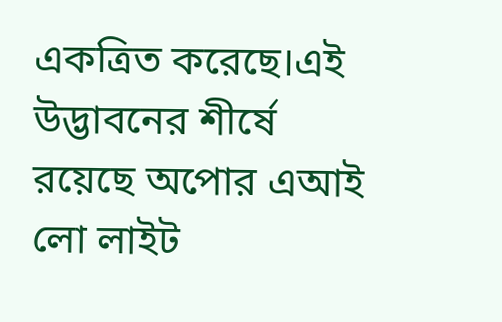একত্রিত করেছে।এই উদ্ভাবনের শীর্ষে রয়েছে অপোর এআই লো লাইট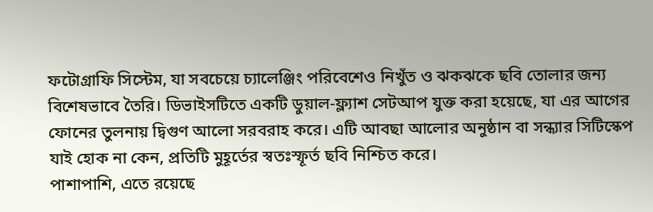ফটোগ্রাফি সিস্টেম, যা সবচেয়ে চ্যালেঞ্জিং পরিবেশেও নিখুঁত ও ঝকঝকে ছবি তোলার জন্য বিশেষভাবে তৈরি। ডিভাইসটিতে একটি ডুয়াল-ফ্ল্যাশ সেটআপ যুক্ত করা হয়েছে, যা এর আগের ফোনের তুলনায় দ্বিগুণ আলো সরবরাহ করে। এটি আবছা আলোর অনুষ্ঠান বা সন্ধ্যার সিটিস্কেপ যাই হোক না কেন, প্রতিটি মুহূর্তের স্বতঃস্ফূর্ত ছবি নিশ্চিত করে।
পাশাপাশি, এতে রয়েছে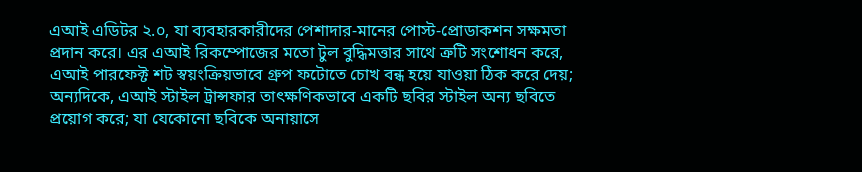এআই এডিটর ২.০, যা ব্যবহারকারীদের পেশাদার-মানের পোস্ট-প্রোডাকশন সক্ষমতা প্রদান করে। এর এআই রিকম্পোজের মতো টুল বুদ্ধিমত্তার সাথে ত্রুটি সংশোধন করে, এআই পারফেক্ট শট স্বয়ংক্রিয়ভাবে গ্রুপ ফটোতে চোখ বন্ধ হয়ে যাওয়া ঠিক করে দেয়; অন্যদিকে, এআই স্টাইল ট্রান্সফার তাৎক্ষণিকভাবে একটি ছবির স্টাইল অন্য ছবিতে প্রয়োগ করে; যা যেকোনো ছবিকে অনায়াসে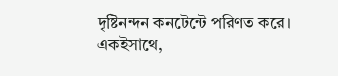দৃষ্টিনন্দন কনটেন্টে পরিণত করে।
একইসাথে,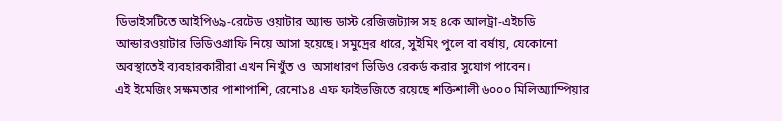ডিভাইসটিতে আইপি৬৯-রেটেড ওয়াটার অ্যান্ড ডাস্ট রেজিজট্যান্স সহ ৪কে আলট্রা-এইচডি আন্ডারওয়াটার ভিডিওগ্রাফি নিয়ে আসা হয়েছে। সমুদ্রের ধারে, সুইমিং পুলে বা বর্ষায়, যেকোনো অবস্থাতেই ব্যবহারকারীরা এখন নিখুঁত ও  অসাধারণ ভিডিও রেকর্ড করার সুযোগ পাবেন।
এই ইমেজিং সক্ষমতার পাশাপাশি, রেনো১৪ এফ ফাইভজিতে রয়েছে শক্তিশালী ৬০০০ মিলিঅ্যাম্পিয়ার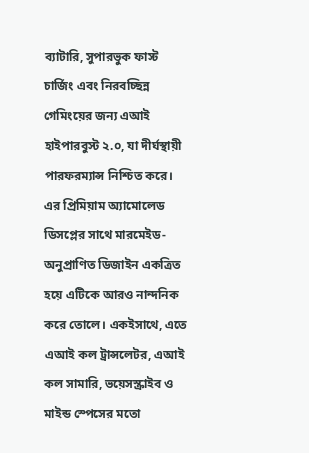ব্যাটারি, সুপারভুক ফাস্ট চার্জিং এবং নিরবচ্ছিন্ন গেমিংয়ের জন্য এআই হাইপারবুস্ট ২.০, যা দীর্ঘস্থায়ী পারফরম্যান্স নিশ্চিত করে। এর প্রিমিয়াম অ্যামোলেড ডিসপ্লের সাথে মারমেইড-অনুপ্রাণিত ডিজাইন একত্রিত হয়ে এটিকে আরও নান্দনিক করে তোলে। একইসাথে, এতে এআই কল ট্রান্সলেটর, এআই কল সামারি, ভয়েসস্ক্রাইব ও মাইন্ড স্পেসের মতো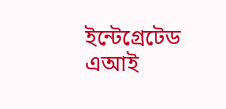ইন্টেগ্রেটেড এআই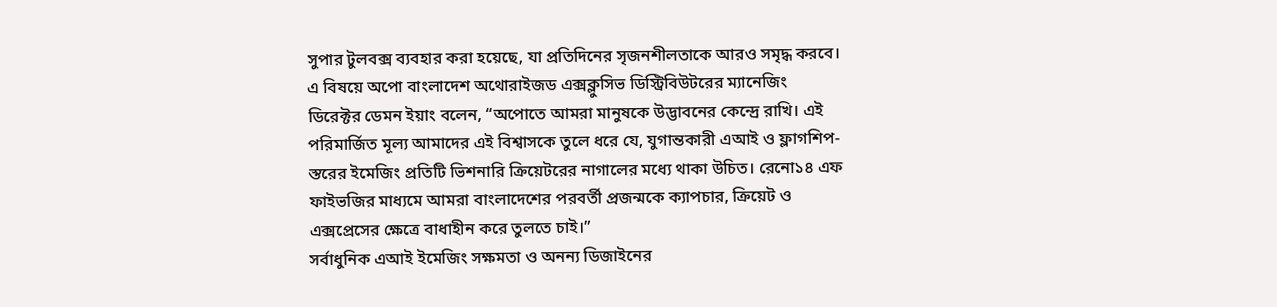সুপার টুলবক্স ব্যবহার করা হয়েছে, যা প্রতিদিনের সৃজনশীলতাকে আরও সমৃদ্ধ করবে।
এ বিষয়ে অপো বাংলাদেশ অথোরাইজড এক্সক্লুসিভ ডিস্ট্রিবিউটরের ম্যানেজিং ডিরেক্টর ডেমন ইয়াং বলেন, “অপোতে আমরা মানুষকে উদ্ভাবনের কেন্দ্রে রাখি। এই পরিমার্জিত মূল্য আমাদের এই বিশ্বাসকে তুলে ধরে যে, যুগান্তকারী এআই ও ফ্লাগশিপ-স্তরের ইমেজিং প্রতিটি ভিশনারি ক্রিয়েটরের নাগালের মধ্যে থাকা উচিত। রেনো১৪ এফ ফাইভজির মাধ্যমে আমরা বাংলাদেশের পরবর্তী প্রজন্মকে ক্যাপচার, ক্রিয়েট ও এক্সপ্রেসের ক্ষেত্রে বাধাহীন করে তুলতে চাই।”
সর্বাধুনিক এআই ইমেজিং সক্ষমতা ও অনন্য ডিজাইনের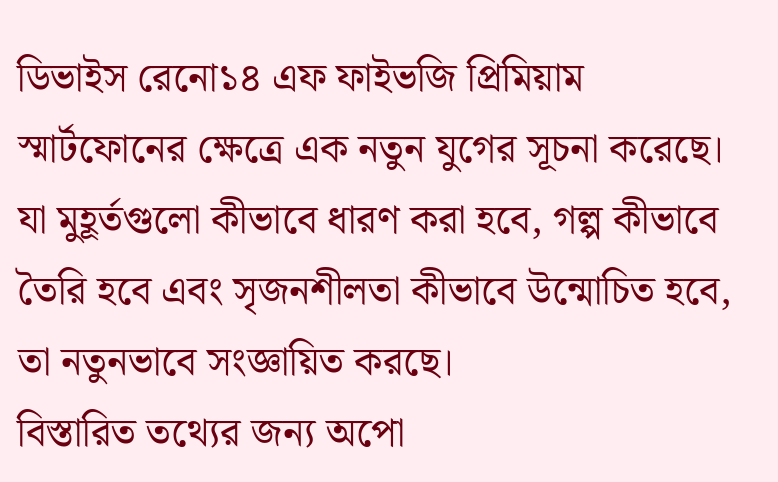ডিভাইস রেনো১৪ এফ ফাইভজি প্রিমিয়াম স্মার্টফোনের ক্ষেত্রে এক নতুন যুগের সূচনা করেছে। যা মুহূর্তগুলো কীভাবে ধারণ করা হবে, গল্প কীভাবে তৈরি হবে এবং সৃজনশীলতা কীভাবে উন্মোচিত হবে, তা নতুনভাবে সংজ্ঞায়িত করছে।
বিস্তারিত তথ্যের জন্য অপো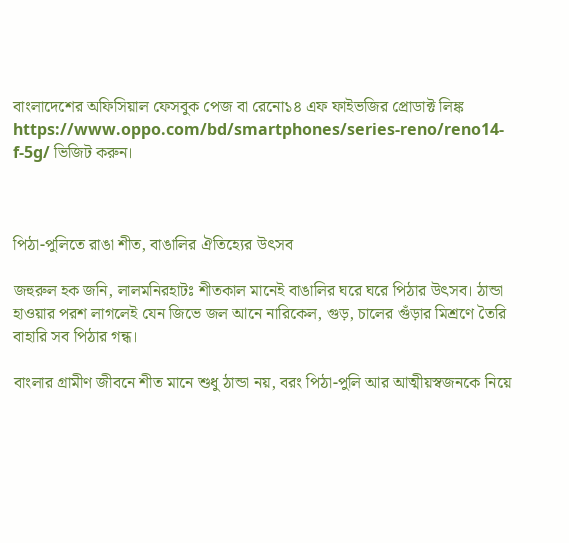বাংলাদেশের অফিসিয়াল ফেসবুক পেজ বা রেনো১৪ এফ ফাইভজির প্রোডাক্ট লিঙ্ক https://www.oppo.com/bd/smartphones/series-reno/reno14-f-5g/ ভিজিট করুন।



পিঠা-পুলিতে রাঙা শীত, বাঙালির ঐতিহ্যের উৎসব

জহুরুল হক জনি, লালমনিরহাটঃ শীতকাল মানেই বাঙালির ঘরে ঘরে পিঠার উৎসব। ঠান্ডা হাওয়ার পরশ লাগলেই যেন জিভে জল আনে নারিকেল, গুড়, চালের গুঁড়ার মিশ্রণে তৈরি বাহারি সব পিঠার গন্ধ।

বাংলার গ্রামীণ জীবনে শীত মানে শুধু ঠান্ডা নয়, বরং পিঠা-পুলি আর আত্মীয়স্বজনকে নিয়ে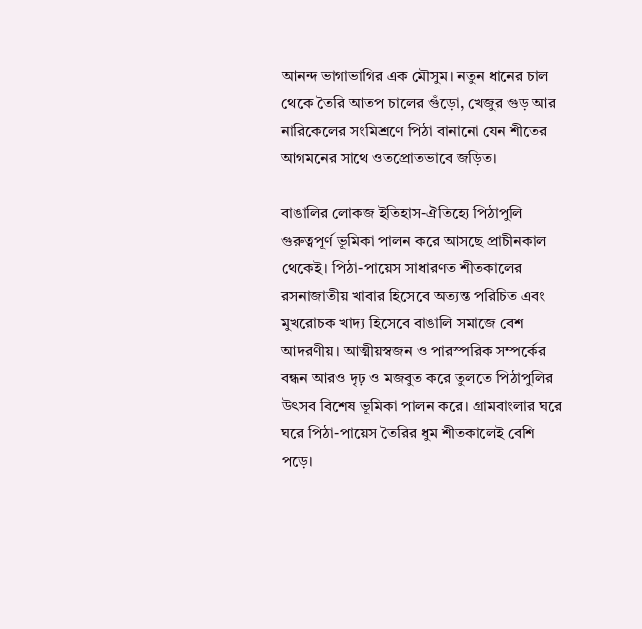আনন্দ ভাগাভাগির এক মৌসুম। নতুন ধানের চাল থেকে তৈরি আতপ চালের গুঁড়ো, খেজুর গুড় আর নারিকেলের সংমিশ্রণে পিঠা বানানো যেন শীতের আগমনের সাথে ওতপ্রোতভাবে জড়িত।

বাঙালির লোকজ ইতিহাস-ঐতিহ্যে পিঠাপুলি গুরুত্বপূর্ণ ভূমিকা পালন করে আসছে প্রাচীনকাল থেকেই। পিঠা-পায়েস সাধারণত শীতকালের রসনাজাতীয় খাবার হিসেবে অত্যন্ত পরিচিত এবং মুখরোচক খাদ্য হিসেবে বাঙালি সমাজে বেশ আদরণীয়। আত্মীয়স্বজন ও পারস্পরিক সম্পর্কের বন্ধন আরও দৃঢ় ও মজবুত করে তুলতে পিঠাপুলির উৎসব বিশেষ ভূমিকা পালন করে। গ্রামবাংলার ঘরে ঘরে পিঠা-পায়েস তৈরির ধুম শীতকালেই বেশি পড়ে।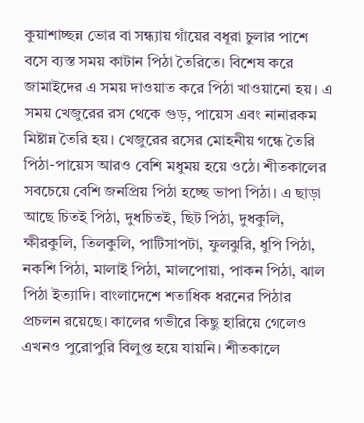কুয়াশাচ্ছন্ন ভোর বা সন্ধ্যায় গাঁয়ের বধূরা চুলার পাশে বসে ব্যস্ত সময় কাটান পিঠা তৈরিতে। বিশেষ করে জামাইদের এ সময় দাওয়াত করে পিঠা খাওয়ানো হয়। এ সময় খেজুরের রস থেকে গুড়, পায়েস এবং নানারকম মিষ্টান্ন তৈরি হয়। খেজুরের রসের মোহনীয় গন্ধে তৈরি পিঠা-পায়েস আরও বেশি মধুময় হয়ে ওঠে। শীতকালের সবচেয়ে বেশি জনপ্রিয় পিঠা হচ্ছে ভাপা পিঠা। এ ছাড়া আছে চিতই পিঠা, দুধচিতই, ছিট পিঠা, দুধকুলি, ক্ষীরকুলি, তিলকুলি, পাটিসাপটা, ফুলঝুরি, ধুপি পিঠা, নকশি পিঠা, মালাই পিঠা, মালপোয়া, পাকন পিঠা, ঝাল পিঠা ইত্যাদি। বাংলাদেশে শতাধিক ধরনের পিঠার প্রচলন রয়েছে। কালের গভীরে কিছু হারিয়ে গেলেও এখনও পুরোপুরি বিলুপ্ত হয়ে যায়নি। শীতকালে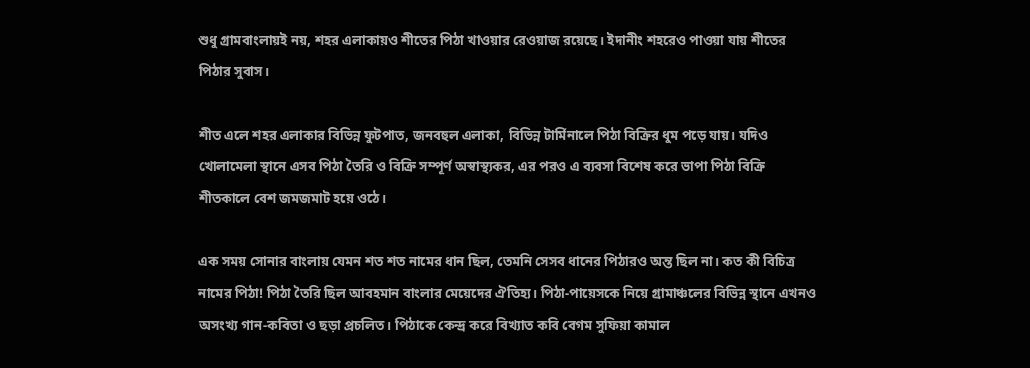শুধু গ্রামবাংলায়ই নয়, শহর এলাকায়ও শীতের পিঠা খাওয়ার রেওয়াজ রয়েছে। ইদানীং শহরেও পাওয়া যায় শীতের পিঠার সুবাস।

শীত এলে শহর এলাকার বিভিন্ন ফুটপাত, জনবহুল এলাকা, বিভিন্ন টার্মিনালে পিঠা বিক্রির ধুম পড়ে যায়। যদিও খোলামেলা স্থানে এসব পিঠা তৈরি ও বিক্রি সম্পূর্ণ অস্বাস্থ্যকর, এর পরও এ ব্যবসা বিশেষ করে ভাপা পিঠা বিক্রি শীতকালে বেশ জমজমাট হয়ে ওঠে।

এক সময় সোনার বাংলায় যেমন শত শত নামের ধান ছিল, তেমনি সেসব ধানের পিঠারও অন্ত ছিল না। কত কী বিচিত্র নামের পিঠা! পিঠা তৈরি ছিল আবহমান বাংলার মেয়েদের ঐতিহ্য। পিঠা-পায়েসকে নিয়ে গ্রামাঞ্চলের বিভিন্ন স্থানে এখনও অসংখ্য গান-কবিতা ও ছড়া প্রচলিত। পিঠাকে কেন্দ্র করে বিখ্যাত কবি বেগম সুফিয়া কামাল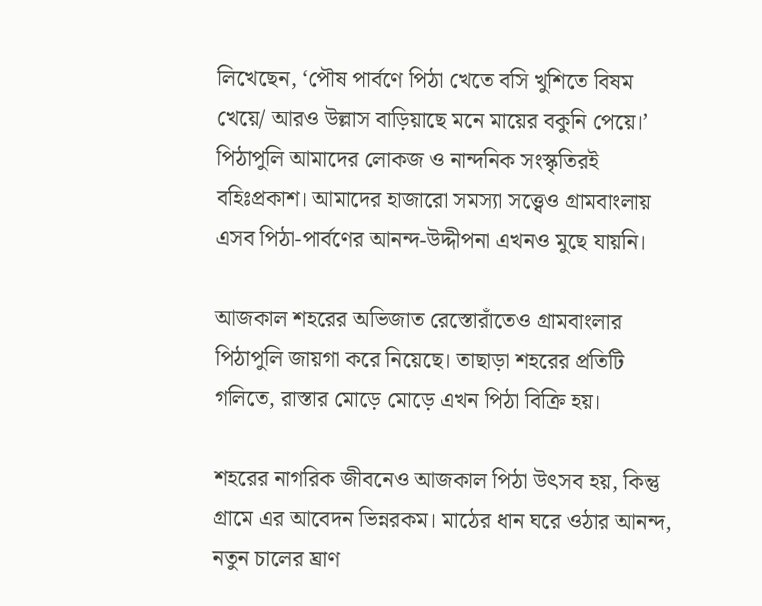লিখেছেন, ‘পৌষ পার্বণে পিঠা খেতে বসি খুশিতে বিষম খেয়ে/ আরও উল্লাস বাড়িয়াছে মনে মায়ের বকুনি পেয়ে।’ পিঠাপুলি আমাদের লোকজ ও নান্দনিক সংস্কৃতিরই বহিঃপ্রকাশ। আমাদের হাজারো সমস্যা সত্ত্বেও গ্রামবাংলায় এসব পিঠা-পার্বণের আনন্দ-উদ্দীপনা এখনও মুছে যায়নি।

আজকাল শহরের অভিজাত রেস্তোরাঁতেও গ্রামবাংলার পিঠাপুলি জায়গা করে নিয়েছে। তাছাড়া শহরের প্রতিটি গলিতে, রাস্তার মোড়ে মোড়ে এখন পিঠা বিক্রি হয়।

শহরের নাগরিক জীবনেও আজকাল পিঠা উৎসব হয়, কিন্তু গ্রামে এর আবেদন ভিন্নরকম। মাঠের ধান ঘরে ওঠার আনন্দ, নতুন চালের ঘ্রাণ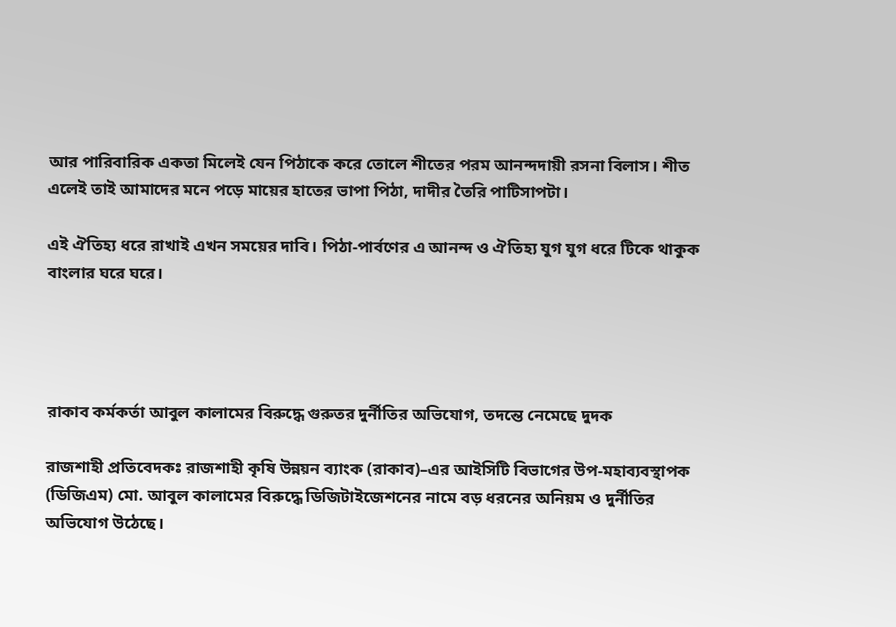আর পারিবারিক একতা মিলেই যেন পিঠাকে করে তোলে শীতের পরম আনন্দদায়ী রসনা বিলাস। শীত এলেই তাই আমাদের মনে পড়ে মায়ের হাতের ভাপা পিঠা, দাদীর তৈরি পাটিসাপটা।

এই ঐতিহ্য ধরে রাখাই এখন সময়ের দাবি। পিঠা-পার্বণের এ আনন্দ ও ঐতিহ্য যুগ যুগ ধরে টিকে থাকুক বাংলার ঘরে ঘরে।




রাকাব কর্মকর্তা আবুল কালামের বিরুদ্ধে গুরুতর দুর্নীতির অভিযোগ, তদন্তে নেমেছে দুদক

রাজশাহী প্রতিবেদকঃ রাজশাহী কৃষি উন্নয়ন ব্যাংক (রাকাব)–এর আইসিটি বিভাগের উপ-মহাব্যবস্থাপক (ডিজিএম) মো. আবুল কালামের বিরুদ্ধে ডিজিটাইজেশনের নামে বড় ধরনের অনিয়ম ও দুর্নীতির অভিযোগ উঠেছে।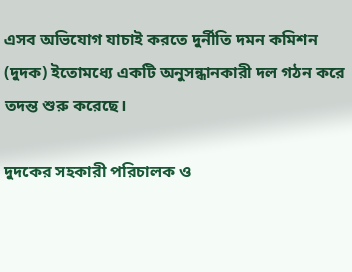এসব অভিযোগ যাচাই করতে দুর্নীতি দমন কমিশন (দুদক) ইতোমধ্যে একটি অনুসন্ধানকারী দল গঠন করে তদন্ত শুরু করেছে।

দুদকের সহকারী পরিচালক ও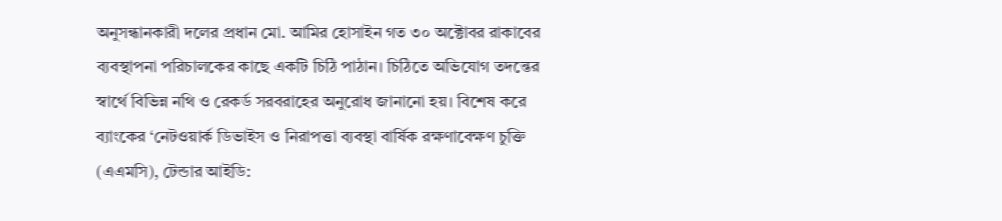অনুসন্ধানকারী দলের প্রধান মো. আমির হোসাইন গত ৩০ অক্টোবর রাকাবের ব্যবস্থাপনা পরিচালকের কাছে একটি চিঠি পাঠান। চিঠিতে অভিযোগ তদন্তের স্বার্থে বিভিন্ন নথি ও রেকর্ড সরবরাহের অনুরোধ জানানো হয়। বিশেষ করে ব্যাংকের ‘নেটওয়ার্ক ডিভাইস ও নিরাপত্তা ব্যবস্থা বার্ষিক রক্ষণাবেক্ষণ চুক্তি (এএমসি), টেন্ডার আইডি: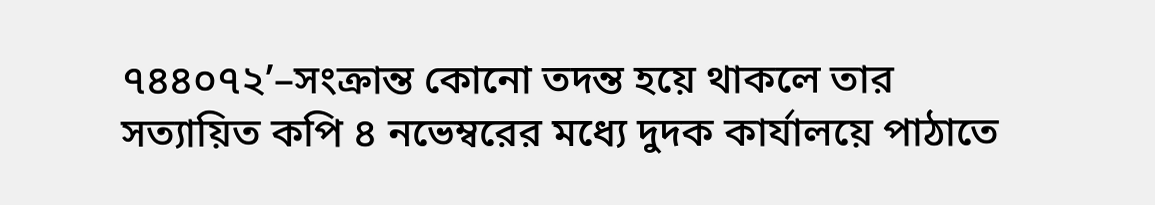৭৪৪০৭২’–সংক্রান্ত কোনো তদন্ত হয়ে থাকলে তার সত্যায়িত কপি ৪ নভেম্বরের মধ্যে দুদক কার্যালয়ে পাঠাতে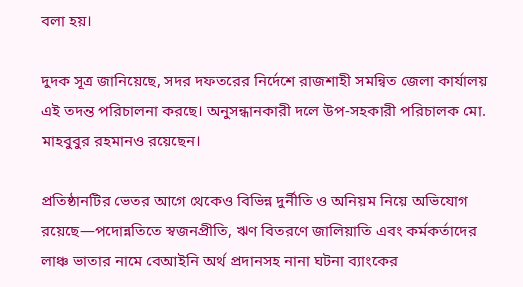বলা হয়।

দুদক সূত্র জানিয়েছে, সদর দফতরের নির্দেশে রাজশাহী সমন্বিত জেলা কার্যালয় এই তদন্ত পরিচালনা করছে। অনুসন্ধানকারী দলে উপ-সহকারী পরিচালক মো. মাহবুবুর রহমানও রয়েছেন।

প্রতিষ্ঠানটির ভেতর আগে থেকেও বিভিন্ন দুর্নীতি ও অনিয়ম নিয়ে অভিযোগ রয়েছে—পদোন্নতিতে স্বজনপ্রীতি, ঋণ বিতরণে জালিয়াতি এবং কর্মকর্তাদের লাঞ্চ ভাতার নামে বেআইনি অর্থ প্রদানসহ নানা ঘটনা ব্যাংকের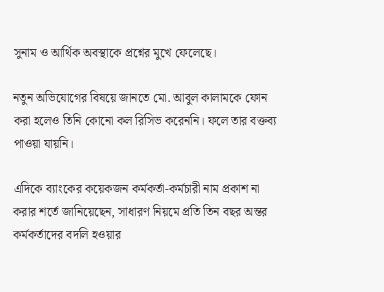সুনাম ও আর্থিক অবস্থাকে প্রশ্নের মুখে ফেলেছে।

নতুন অভিযোগের বিষয়ে জানতে মো. আবুল কালামকে ফোন করা হলেও তিনি কোনো কল রিসিভ করেননি। ফলে তার বক্তব্য পাওয়া যায়নি।

এদিকে ব্যাংকের কয়েকজন কর্মকর্তা-কর্মচারী নাম প্রকাশ না করার শর্তে জানিয়েছেন, সাধারণ নিয়মে প্রতি তিন বছর অন্তর কর্মকর্তাদের বদলি হওয়ার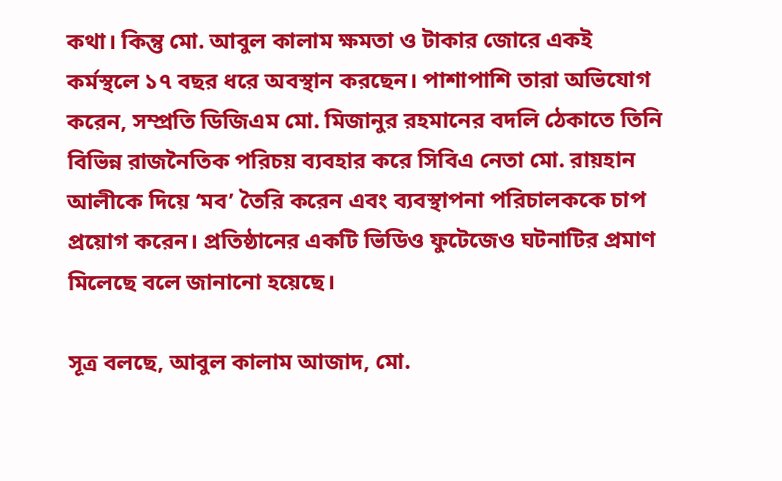কথা। কিন্তু মো. আবুল কালাম ক্ষমতা ও টাকার জোরে একই কর্মস্থলে ১৭ বছর ধরে অবস্থান করছেন। পাশাপাশি তারা অভিযোগ করেন, সম্প্রতি ডিজিএম মো. মিজানুর রহমানের বদলি ঠেকাতে তিনি বিভিন্ন রাজনৈতিক পরিচয় ব্যবহার করে সিবিএ নেতা মো. রায়হান আলীকে দিয়ে ‘মব’ তৈরি করেন এবং ব্যবস্থাপনা পরিচালককে চাপ প্রয়োগ করেন। প্রতিষ্ঠানের একটি ভিডিও ফুটেজেও ঘটনাটির প্রমাণ মিলেছে বলে জানানো হয়েছে।

সূত্র বলছে, আবুল কালাম আজাদ, মো.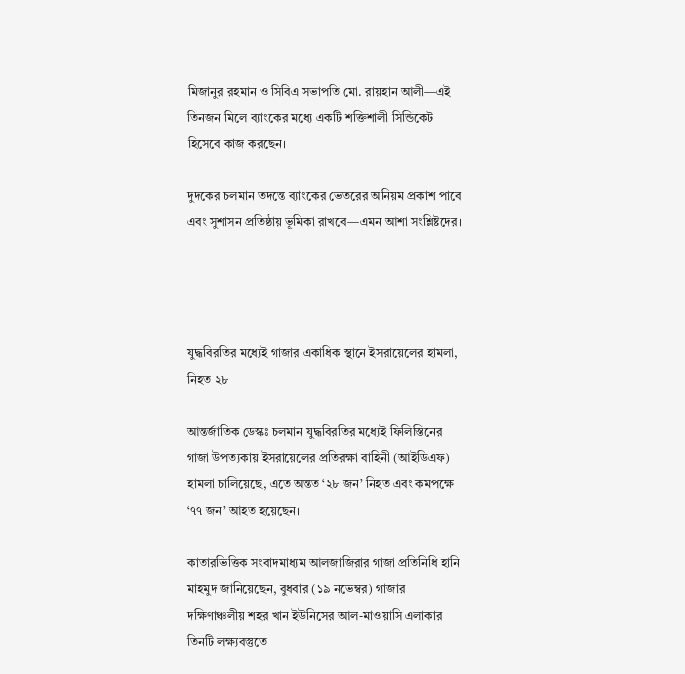মিজানুর রহমান ও সিবিএ সভাপতি মো. রায়হান আলী—এই তিনজন মিলে ব্যাংকের মধ্যে একটি শক্তিশালী সিন্ডিকেট হিসেবে কাজ করছেন।

দুদকের চলমান তদন্তে ব্যাংকের ভেতরের অনিয়ম প্রকাশ পাবে এবং সুশাসন প্রতিষ্ঠায় ভূমিকা রাখবে—এমন আশা সংশ্লিষ্টদের।




যুদ্ধবিরতির মধ্যেই গাজার একাধিক স্থানে ইসরায়েলের হামলা, নিহত ২৮

আন্তর্জাতিক ডেস্কঃ চলমান যুদ্ধবিরতির মধ্যেই ফিলিস্তিনের গাজা উপত্যকায় ইসরায়েলের প্রতিরক্ষা বাহিনী (আইডিএফ) হামলা চালিয়েছে, এতে অন্তত ‘২৮ জন’ নিহত এবং কমপক্ষে ‘৭৭ জন’ আহত হয়েছেন।

কাতারভিত্তিক সংবাদমাধ্যম আলজাজিরার গাজা প্রতিনিধি হানি মাহমুদ জানিয়েছেন, বুধবার (১৯ নভেম্বর) গাজার দক্ষিণাঞ্চলীয় শহর খান ইউনিসের আল-মাওয়াসি এলাকার তিনটি লক্ষ্যবস্তুতে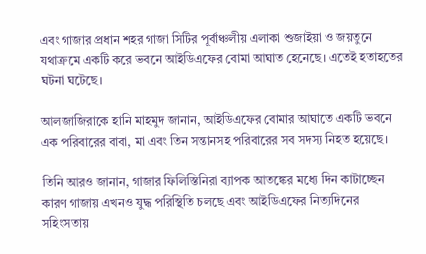এবং গাজার প্রধান শহর গাজা সিটির পূর্বাঞ্চলীয় এলাকা শুজাইয়া ও জয়তুনে যথাক্রমে একটি করে ভবনে আইডিএফের বোমা আঘাত হেনেছে। এতেই হতাহতের ঘটনা ঘটেছে।

আলজাজিরাকে হানি মাহমুদ জানান, আইডিএফের বোমার আঘাতে একটি ভবনে এক পরিবারের বাবা, মা এবং তিন সন্তানসহ পরিবারের সব সদস্য নিহত হয়েছে।

তিনি আরও জানান, গাজার ফিলিস্তিনিরা ব্যাপক আতঙ্কের মধ্যে দিন কাটাচ্ছেন কারণ গাজায় এখনও যুদ্ধ পরিস্থিতি চলছে এবং আইডিএফের নিত্যদিনের সহিংসতায়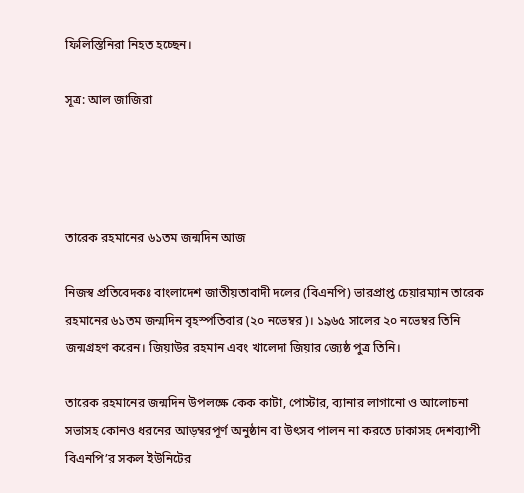ফিলিস্তিনিরা নিহত হচ্ছেন।

সূত্র: আল জাজিরা




তারেক রহমানের ৬১তম জন্মদিন আজ

নিজস্ব প্রতিবেদকঃ বাংলাদেশ জাতীয়তাবাদী দলের (বিএনপি) ভারপ্রাপ্ত চেয়ারম্যান তারেক রহমানের ৬১তম জন্মদিন বৃহস্পতিবার (২০ নভেম্বর)। ১৯৬৫ সালের ২০ নভেম্বর তিনি জন্মগ্রহণ করেন। জিয়াউর রহমান এবং খালেদা জিয়ার জ্যেষ্ঠ পুত্র তিনি।

তারেক রহমানের জন্মদিন উপলক্ষে কেক কাটা, পোস্টার, ব্যানার লাগানো ও আলোচনা সভাসহ কোনও ধরনের আড়ম্বরপূর্ণ অনুষ্ঠান বা উৎসব পালন না করতে ঢাকাসহ দেশব্যাপী বিএনপি’র সকল ইউনিটের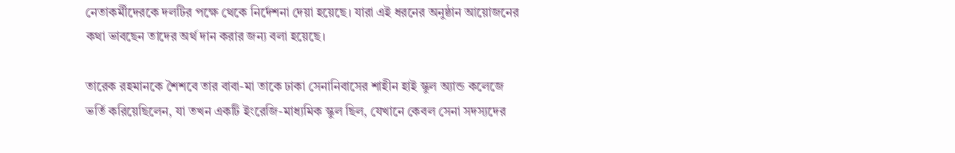নেতাকর্মীদেরকে দলটির পক্ষে থেকে নির্দেশনা দেয়া হয়েছে। যারা এই ধরনের অনুষ্ঠান আয়োজনের কথা ভাবছেন তাদের অর্থ দান করার জন্য বলা হয়েছে।

তারেক রহমানকে শৈশবে তার বাবা-মা তাকে ঢাকা সেনানিবাসের শাহীন হাই স্কুল অ্যান্ড কলেজে ভর্তি করিয়েছিলেন, যা তখন একটি ইংরেজি-মাধ্যমিক স্কুল ছিল, যেখানে কেবল সেনা সদস্যদের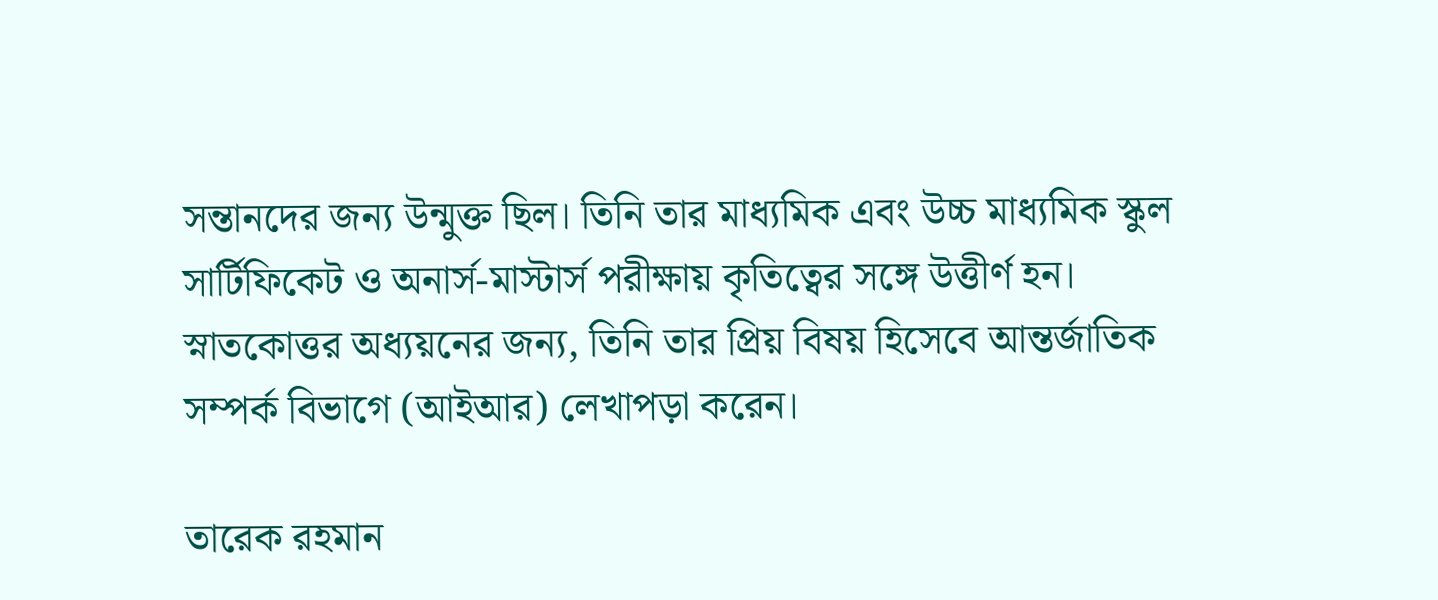সন্তানদের জন্য উন্মুক্ত ছিল। তিনি তার মাধ্যমিক এবং উচ্চ মাধ্যমিক স্কুল সার্টিফিকেট ও অনার্স-মাস্টার্স পরীক্ষায় কৃতিত্বের সঙ্গে উত্তীর্ণ হন। স্নাতকোত্তর অধ্যয়নের জন্য, তিনি তার প্রিয় বিষয় হিসেবে আন্তর্জাতিক সম্পর্ক বিভাগে (আইআর) লেখাপড়া করেন।

তারেক রহমান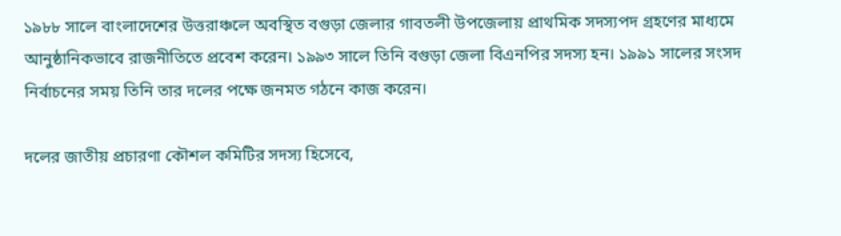১৯৮৮ সালে বাংলাদেশের উত্তরাঞ্চলে অবস্থিত বগুড়া জেলার গাবতলী উপজেলায় প্রাথমিক সদস্যপদ গ্রহণের মাধ্যমে আনুষ্ঠানিকভাবে রাজনীতিতে প্রবেশ করেন। ১৯৯৩ সালে তিনি বগুড়া জেলা বিএনপির সদস্য হন। ১৯৯১ সালের সংসদ নির্বাচনের সময় তিনি তার দলের পক্ষে জনমত গঠনে কাজ করেন।

দলের জাতীয় প্রচারণা কৌশল কমিটির সদস্য হিসেবে,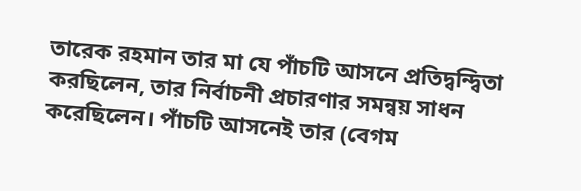তারেক রহমান তার মা যে পাঁচটি আসনে প্রতিদ্বন্দ্বিতা করছিলেন, তার নির্বাচনী প্রচারণার সমন্বয় সাধন করেছিলেন। পাঁচটি আসনেই তার (বেগম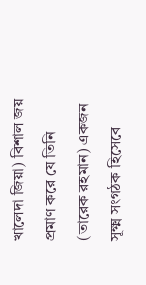খালেদা জিয়া) বিশাল জয় প্রমাণ করে যে তিনি (তারেক রহমান) একজন সূক্ষ্ম সংগঠক হিসেবে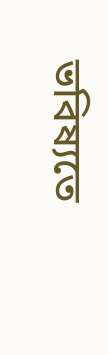ভবিষ্যতে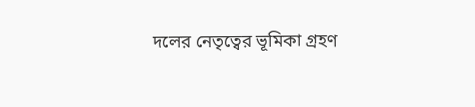দলের নেতৃত্বের ভূমিকা গ্রহণ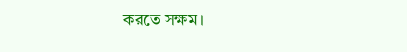করতে সক্ষম।